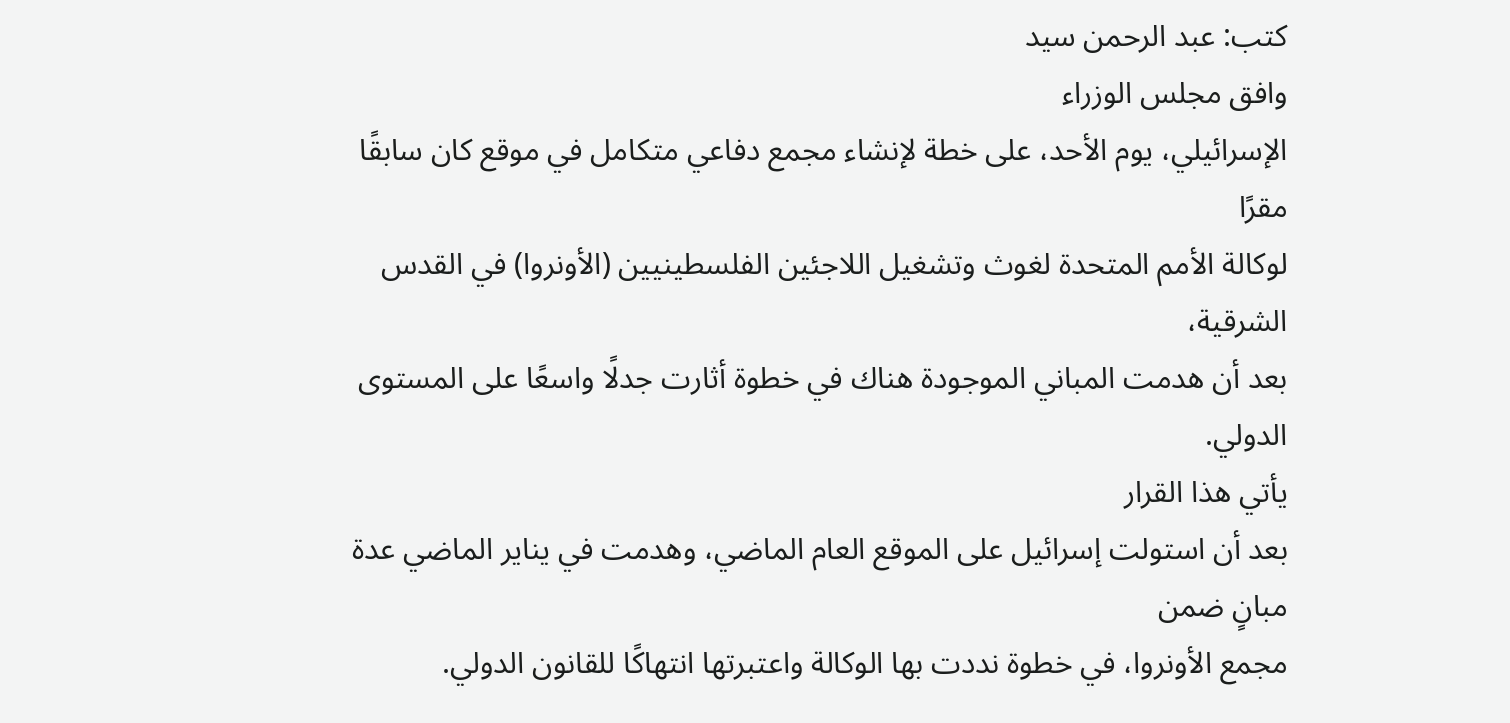كتب: عبد الرحمن سيد
وافق مجلس الوزراء
الإسرائيلي، يوم الأحد، على خطة لإنشاء مجمع دفاعي متكامل في موقع كان سابقًا مقرًا
لوكالة الأمم المتحدة لغوث وتشغيل اللاجئين الفلسطينيين (الأونروا) في القدس الشرقية،
بعد أن هدمت المباني الموجودة هناك في خطوة أثارت جدلًا واسعًا على المستوى الدولي.
يأتي هذا القرار
بعد أن استولت إسرائيل على الموقع العام الماضي، وهدمت في يناير الماضي عدة مبانٍ ضمن
مجمع الأونروا، في خطوة نددت بها الوكالة واعتبرتها انتهاكًا للقانون الدولي.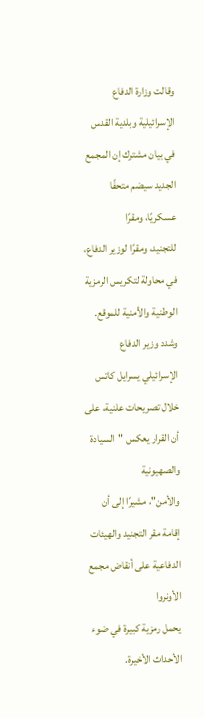وقالت وزارة الدفاع
الإسرائيلية وبلدية القدس في بيان مشترك إن المجمع الجديد سيضم متحفًا عسكريًا، ومقرًا
للتجنيد، ومقرًا لوزير الدفاع، في محاولة لتكريس الرمزية الوطنية والأمنية للموقع.
وشدد وزير الدفاع
الإسرائيلي يسرايل كاتس خلال تصريحات علنية، على أن القرار يعكس "السيادة والصهيونية
والأمن"، مشيرًا إلى أن إقامة مقر التجنيد والهيئات الدفاعية على أنقاض مجمع الأونروا
يحمل رمزية كبيرة في ضوء الأحداث الأخيرة.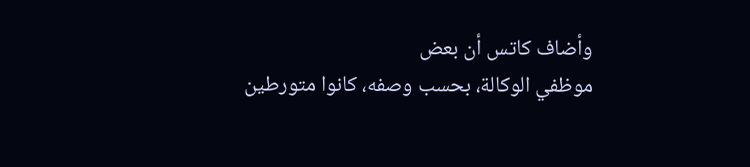وأضاف كاتس أن بعض
موظفي الوكالة، بحسب وصفه، كانوا متورطين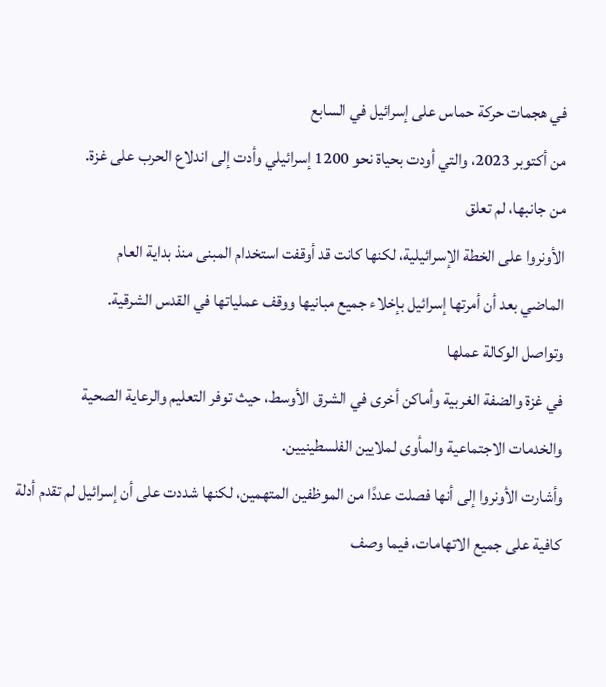في هجمات حركة حماس على إسرائيل في السابع
من أكتوبر 2023، والتي أودت بحياة نحو 1200 إسرائيلي وأدت إلى اندلاع الحرب على غزة.
من جانبها، لم تعلق
الأونروا على الخطة الإسرائيلية، لكنها كانت قد أوقفت استخدام المبنى منذ بداية العام
الماضي بعد أن أمرتها إسرائيل بإخلاء جميع مبانيها ووقف عملياتها في القدس الشرقية.
وتواصل الوكالة عملها
في غزة والضفة الغربية وأماكن أخرى في الشرق الأوسط، حيث توفر التعليم والرعاية الصحية
والخدمات الاجتماعية والمأوى لملايين الفلسطينيين.
وأشارت الأونروا إلى أنها فصلت عددًا من الموظفين المتهمين، لكنها شددت على أن إسرائيل لم تقدم أدلة كافية على جميع الاتهامات، فيما وصف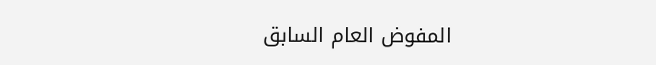المفوض العام السابق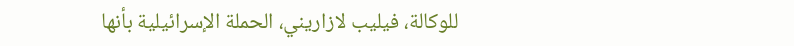للوكالة، فيليب لازاريني، الحملة الإسرائيلية بأنها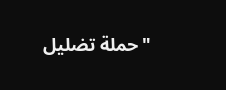"حملة تضليل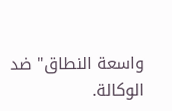واسعة النطاق" ضد الوكالة.